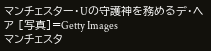マンチェスター・Uの守護神を務めるデ・ヘア [写真]=Getty Images
マンチェスタ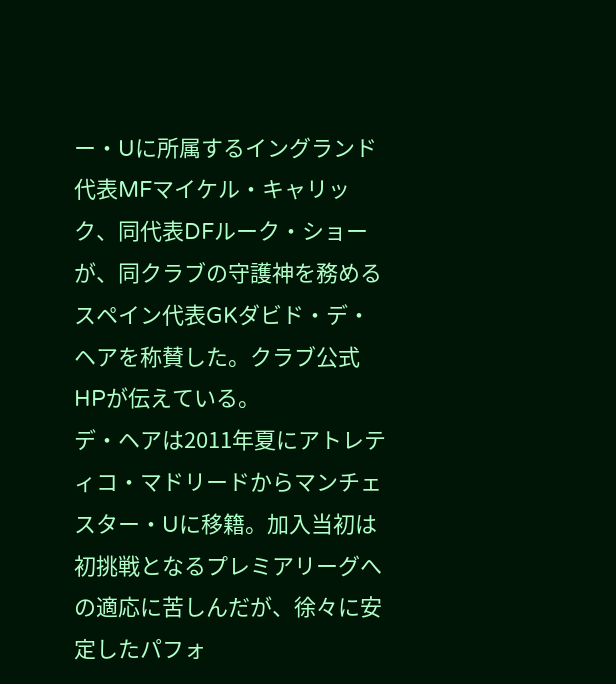ー・Uに所属するイングランド代表MFマイケル・キャリック、同代表DFルーク・ショーが、同クラブの守護神を務めるスペイン代表GKダビド・デ・ヘアを称賛した。クラブ公式HPが伝えている。
デ・ヘアは2011年夏にアトレティコ・マドリードからマンチェスター・Uに移籍。加入当初は初挑戦となるプレミアリーグへの適応に苦しんだが、徐々に安定したパフォ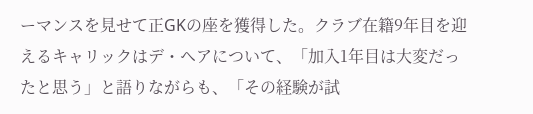ーマンスを見せて正GKの座を獲得した。クラブ在籍9年目を迎えるキャリックはデ・ヘアについて、「加入1年目は大変だったと思う」と語りながらも、「その経験が試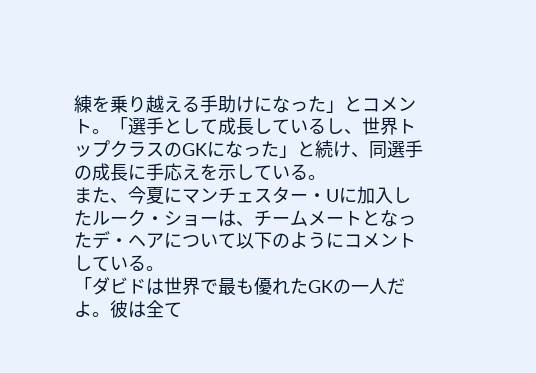練を乗り越える手助けになった」とコメント。「選手として成長しているし、世界トップクラスのGKになった」と続け、同選手の成長に手応えを示している。
また、今夏にマンチェスター・Uに加入したルーク・ショーは、チームメートとなったデ・ヘアについて以下のようにコメントしている。
「ダビドは世界で最も優れたGKの一人だよ。彼は全て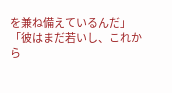を兼ね備えているんだ」
「彼はまだ若いし、これから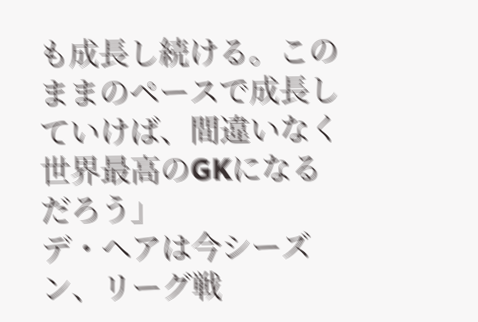も成長し続ける。このままのペースで成長していけば、間違いなく世界最高のGKになるだろう」
デ・ヘアは今シーズン、リーグ戦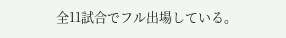全11試合でフル出場している。